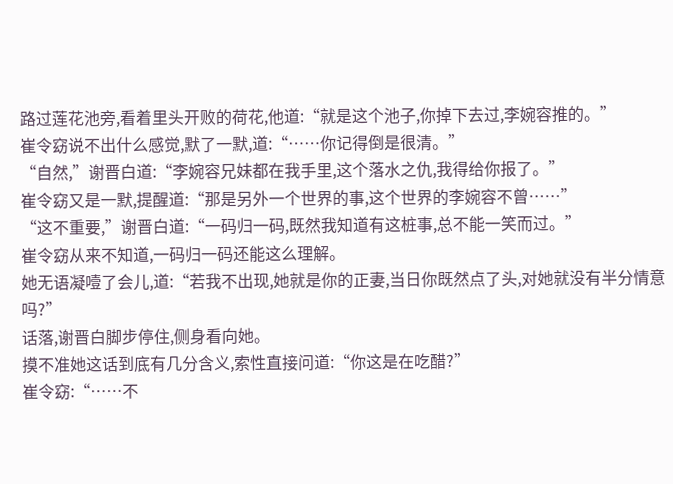路过莲花池旁,看着里头开败的荷花,他道:“就是这个池子,你掉下去过,李婉容推的。”
崔令窈说不出什么感觉,默了一默,道:“……你记得倒是很清。”
“自然,”谢晋白道:“李婉容兄妹都在我手里,这个落水之仇,我得给你报了。”
崔令窈又是一默,提醒道:“那是另外一个世界的事,这个世界的李婉容不曾……”
“这不重要,”谢晋白道:“一码归一码,既然我知道有这桩事,总不能一笑而过。”
崔令窈从来不知道,一码归一码还能这么理解。
她无语凝噎了会儿,道:“若我不出现,她就是你的正妻,当日你既然点了头,对她就没有半分情意吗?”
话落,谢晋白脚步停住,侧身看向她。
摸不准她这话到底有几分含义,索性直接问道:“你这是在吃醋?”
崔令窈:“……不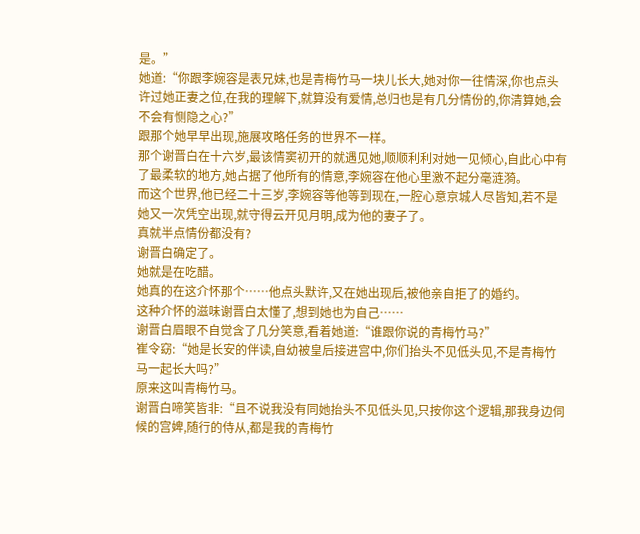是。”
她道:“你跟李婉容是表兄妹,也是青梅竹马一块儿长大,她对你一往情深,你也点头许过她正妻之位,在我的理解下,就算没有爱情,总归也是有几分情份的,你清算她,会不会有恻隐之心?”
跟那个她早早出现,施展攻略任务的世界不一样。
那个谢晋白在十六岁,最该情窦初开的就遇见她,顺顺利利对她一见倾心,自此心中有了最柔软的地方,她占据了他所有的情意,李婉容在他心里激不起分毫涟漪。
而这个世界,他已经二十三岁,李婉容等他等到现在,一腔心意京城人尽皆知,若不是她又一次凭空出现,就守得云开见月明,成为他的妻子了。
真就半点情份都没有?
谢晋白确定了。
她就是在吃醋。
她真的在这介怀那个……他点头默许,又在她出现后,被他亲自拒了的婚约。
这种介怀的滋味谢晋白太懂了,想到她也为自己……
谢晋白眉眼不自觉含了几分笑意,看着她道:“谁跟你说的青梅竹马?”
崔令窈:“她是长安的伴读,自幼被皇后接进宫中,你们抬头不见低头见,不是青梅竹马一起长大吗?”
原来这叫青梅竹马。
谢晋白啼笑皆非:“且不说我没有同她抬头不见低头见,只按你这个逻辑,那我身边伺候的宫婢,随行的侍从,都是我的青梅竹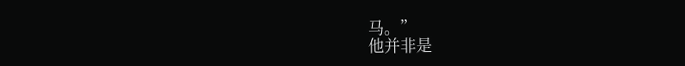马。”
他并非是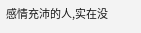感情充沛的人,实在没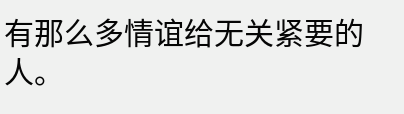有那么多情谊给无关紧要的人。